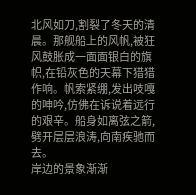北风如刀,割裂了冬天的清晨。那舰船上的风帆,被狂风鼓胀成一面面银白的旗帜,在铅灰色的天幕下猎猎作响。帆索紧绷,发出吱嘎的呻吟,仿佛在诉说着远行的艰辛。船身如离弦之箭,劈开层层浪涛,向南疾驰而去。
岸边的景象渐渐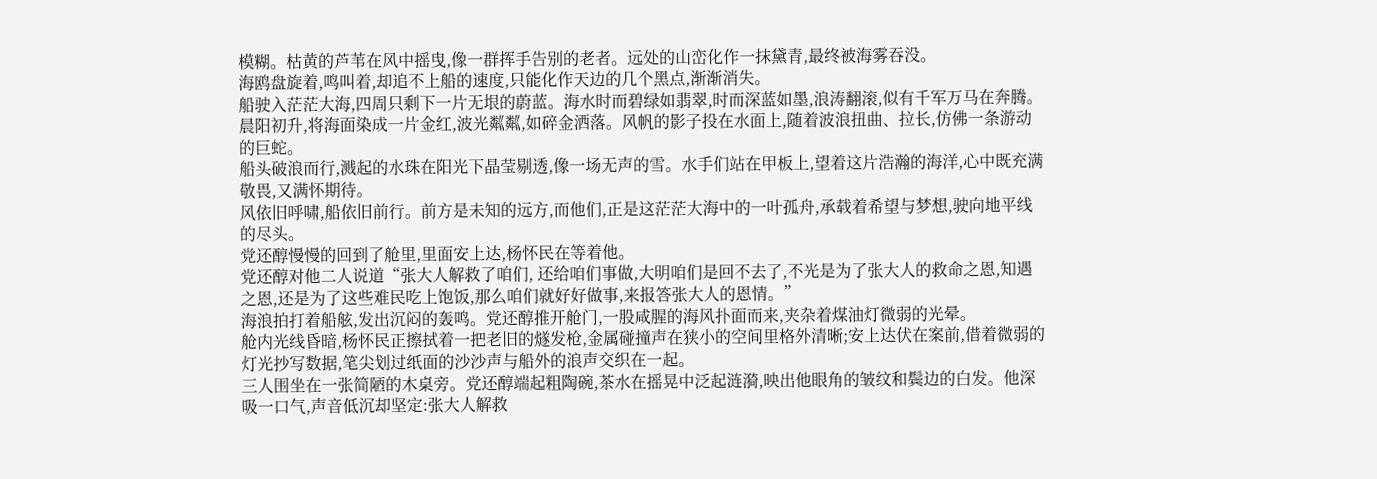模糊。枯黄的芦苇在风中摇曳,像一群挥手告别的老者。远处的山峦化作一抹黛青,最终被海雾吞没。
海鸥盘旋着,鸣叫着,却追不上船的速度,只能化作天边的几个黑点,渐渐消失。
船驶入茫茫大海,四周只剩下一片无垠的蔚蓝。海水时而碧绿如翡翠,时而深蓝如墨,浪涛翻滚,似有千军万马在奔腾。晨阳初升,将海面染成一片金红,波光粼粼,如碎金洒落。风帆的影子投在水面上,随着波浪扭曲、拉长,仿佛一条游动的巨蛇。
船头破浪而行,溅起的水珠在阳光下晶莹剔透,像一场无声的雪。水手们站在甲板上,望着这片浩瀚的海洋,心中既充满敬畏,又满怀期待。
风依旧呼啸,船依旧前行。前方是未知的远方,而他们,正是这茫茫大海中的一叶孤舟,承载着希望与梦想,驶向地平线的尽头。
党还醇慢慢的回到了舱里,里面安上达,杨怀民在等着他。
党还醇对他二人说道“张大人解救了咱们, 还给咱们事做,大明咱们是回不去了,不光是为了张大人的救命之恩,知遇之恩,还是为了这些难民吃上饱饭,那么咱们就好好做事,来报答张大人的恩情。”
海浪拍打着船舷,发出沉闷的轰鸣。党还醇推开舱门,一股咸腥的海风扑面而来,夹杂着煤油灯微弱的光晕。
舱内光线昏暗,杨怀民正擦拭着一把老旧的燧发枪,金属碰撞声在狭小的空间里格外清晰;安上达伏在案前,借着微弱的灯光抄写数据,笔尖划过纸面的沙沙声与船外的浪声交织在一起。
三人围坐在一张简陋的木桌旁。党还醇端起粗陶碗,茶水在摇晃中泛起涟漪,映出他眼角的皱纹和鬓边的白发。他深吸一口气,声音低沉却坚定:张大人解救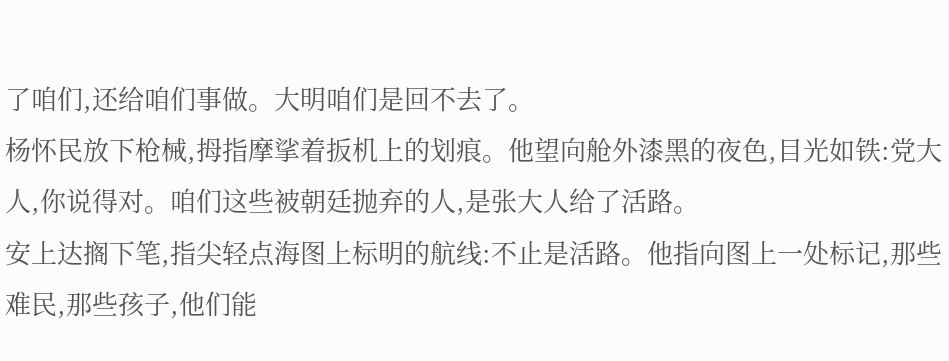了咱们,还给咱们事做。大明咱们是回不去了。
杨怀民放下枪械,拇指摩挲着扳机上的划痕。他望向舱外漆黑的夜色,目光如铁:党大人,你说得对。咱们这些被朝廷抛弃的人,是张大人给了活路。
安上达搁下笔,指尖轻点海图上标明的航线:不止是活路。他指向图上一处标记,那些难民,那些孩子,他们能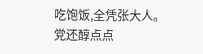吃饱饭,全凭张大人。
党还醇点点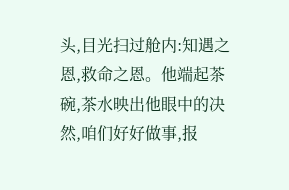头,目光扫过舱内:知遇之恩,救命之恩。他端起茶碗,茶水映出他眼中的决然,咱们好好做事,报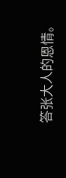答张大人的恩情。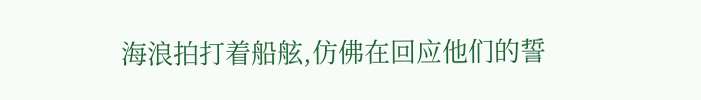海浪拍打着船舷,仿佛在回应他们的誓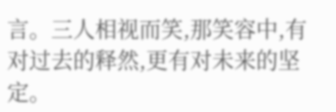言。三人相视而笑,那笑容中,有对过去的释然,更有对未来的坚定。